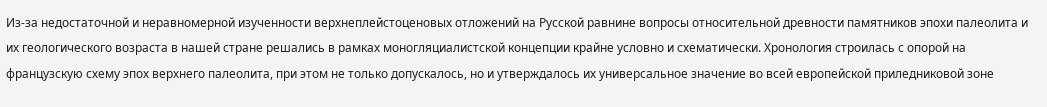Из-за недостаточной и неравномерной изученности верхнеплейстоценовых отложений на Русской равнине вопросы относительной древности памятников эпохи палеолита и их геологического возраста в нашей стране решались в рамках моногляциалистской концепции крайне условно и схематически. Хронология строилась с опорой на французскую схему эпох верхнего палеолита, при этом не только допускалось, но и утверждалось их универсальное значение во всей европейской приледниковой зоне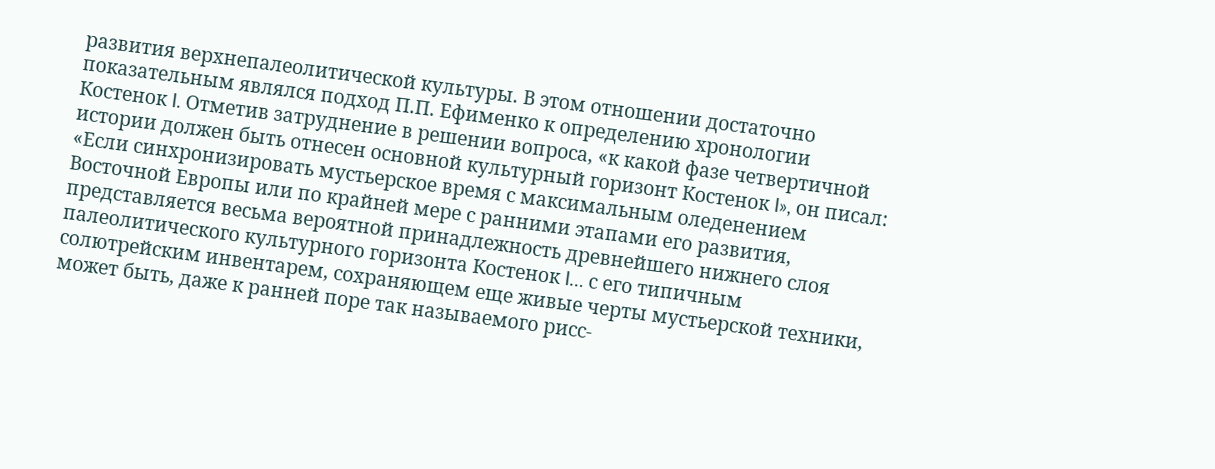развития верхнепалеолитической культуры. В этом отношении достаточно показательным являлся подход П.П. Ефименко к определению хронологии Костенок I. Отметив затруднение в решении вопроса, «к какой фазе четвертичной истории должен быть отнесен основной культурный горизонт Костенок I», он писал: «Если синхронизировать мустьерское время с максимальным оледенением Восточной Европы или по крайней мере с ранними этапами его развития, представляется весьма вероятной принадлежность древнейшего нижнего слоя палеолитического культурного горизонта Костенок I… с его типичным солютрейским инвентарем, сохраняющем еще живые черты мустьерской техники, может быть, даже к ранней поре так называемого рисс-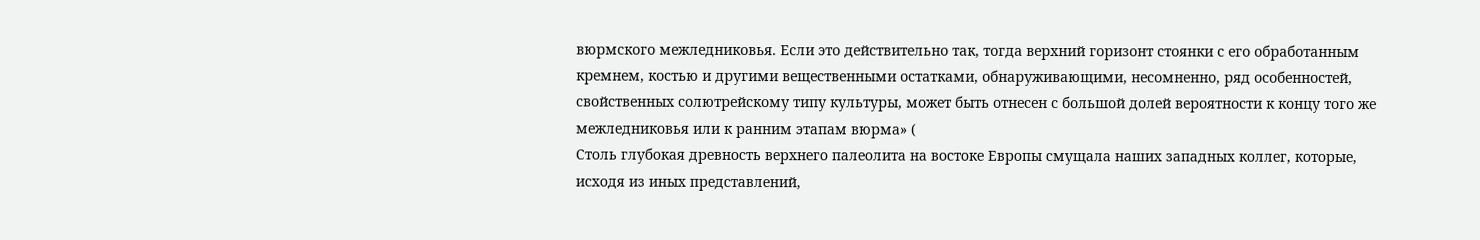вюрмского межледниковья. Если это действительно так, тогда верхний горизонт стоянки с его обработанным кремнем, костью и другими вещественными остатками, обнаруживающими, несомненно, ряд особенностей, свойственных солютрейскому типу культуры, может быть отнесен с большой долей вероятности к концу того же межледниковья или к ранним этапам вюрма» (
Столь глубокая древность верхнего палеолита на востоке Европы смущала наших западных коллег, которые, исходя из иных представлений,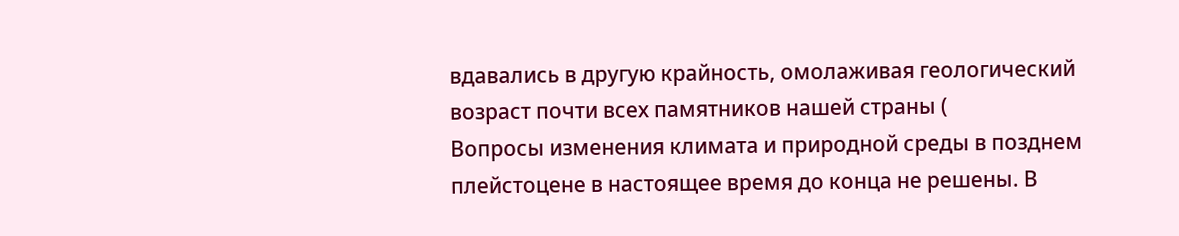вдавались в другую крайность, омолаживая геологический возраст почти всех памятников нашей страны (
Вопросы изменения климата и природной среды в позднем плейстоцене в настоящее время до конца не решены. В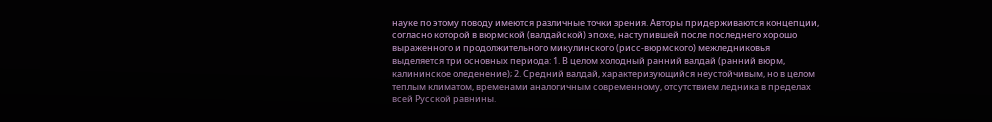науке по этому поводу имеются различные точки зрения. Авторы придерживаются концепции, согласно которой в вюрмской (валдайской) эпохе, наступившей после последнего хорошо выраженного и продолжительного микулинского (рисс-вюрмского) межледниковья выделяется три основных периода: 1. В целом холодный ранний валдай (ранний вюрм, калининское оледенение); 2. Средний валдай, характеризующийся неустойчивым, но в целом теплым климатом, временами аналогичным современному, отсутствием ледника в пределах всей Русской равнины.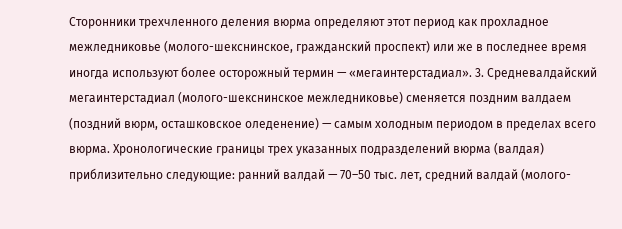Сторонники трехчленного деления вюрма определяют этот период как прохладное межледниковье (молого-шекснинское, гражданский проспект) или же в последнее время иногда используют более осторожный термин — «мегаинтерстадиал». 3. Средневалдайский мегаинтерстадиал (молого-шекснинское межледниковье) сменяется поздним валдаем (поздний вюрм, осташковское оледенение) — самым холодным периодом в пределах всего вюрма. Хронологические границы трех указанных подразделений вюрма (валдая) приблизительно следующие: ранний валдай — 70–50 тыс. лет, средний валдай (молого-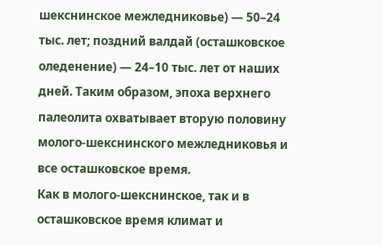шекснинское межледниковье) — 50–24 тыс. лет; поздний валдай (осташковское оледенение) — 24–10 тыс. лет от наших дней. Таким образом, эпоха верхнего палеолита охватывает вторую половину молого-шекснинского межледниковья и все осташковское время.
Как в молого-шекснинское, так и в осташковское время климат и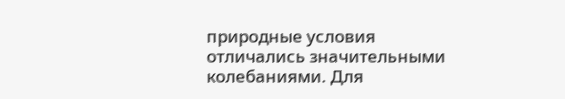природные условия отличались значительными колебаниями. Для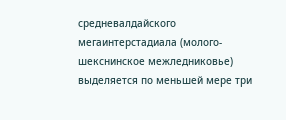средневалдайского мегаинтерстадиала (молого-шекснинское межледниковье) выделяется по меньшей мере три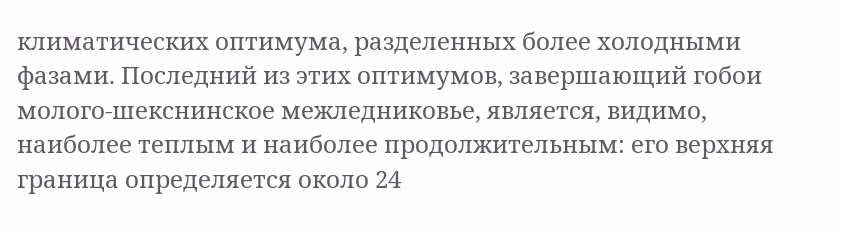климатических оптимума, разделенных более холодными фазами. Последний из этих оптимумов, завершающий гобои молого-шекснинское межледниковье, является, видимо, наиболее теплым и наиболее продолжительным: его верхняя граница определяется около 24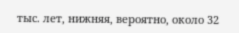тыс. лет, нижняя, вероятно, около 32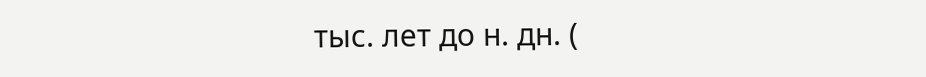тыс. лет до н. дн. (